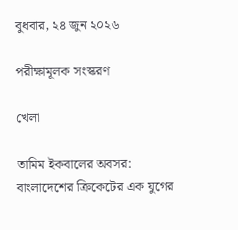বুধবার, ২৪ জুন ২০২৬

পরীক্ষামূলক সংস্করণ

খেলা

তামিম ইকবালের অবসর: বাংলাদেশের ক্রিকেটের এক যুগের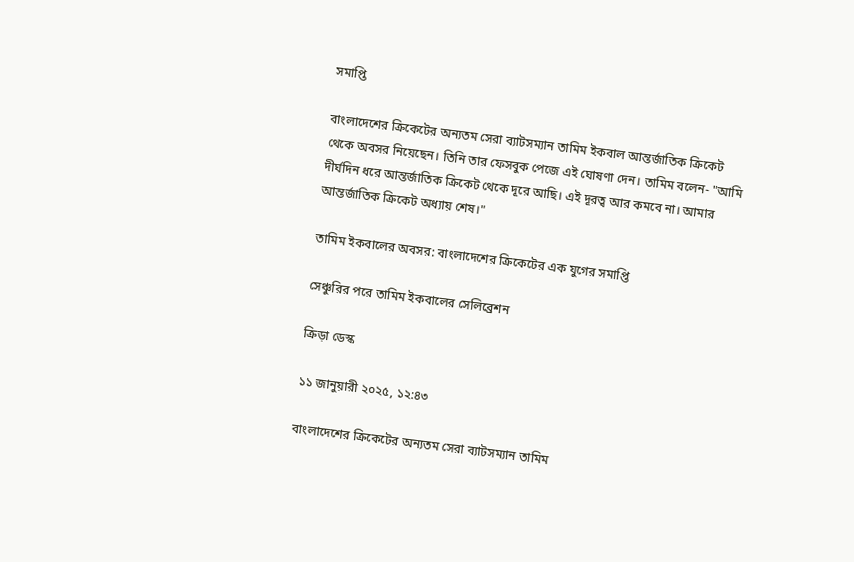সমাপ্তি

বাংলাদেশের ক্রিকেটের অন্যতম সেরা ব্যাটসম্যান তামিম ইকবাল আন্তর্জাতিক ক্রিকেট থেকে অবসর নিয়েছেন। তিনি তার ফেসবুক পেজে এই ঘোষণা দেন। তামিম বলেন- "আমি দীর্ঘদিন ধরে আন্তর্জাতিক ক্রিকেট থেকে দূরে আছি। এই দূরত্ব আর কমবে না। আমার আন্তর্জাতিক ক্রিকেট অধ্যায় শেষ।"

তামিম ইকবালের অবসর: বাংলাদেশের ক্রিকেটের এক যুগের সমাপ্তি

সেঞ্চুরির পরে তামিম ইকবালের সেলিব্রেশন

ক্রিড়া ডেস্ক

১১ জানুয়ারী ২০২৫, ১২:৪৩

বাংলাদেশের ক্রিকেটের অন্যতম সেরা ব্যাটসম্যান তামিম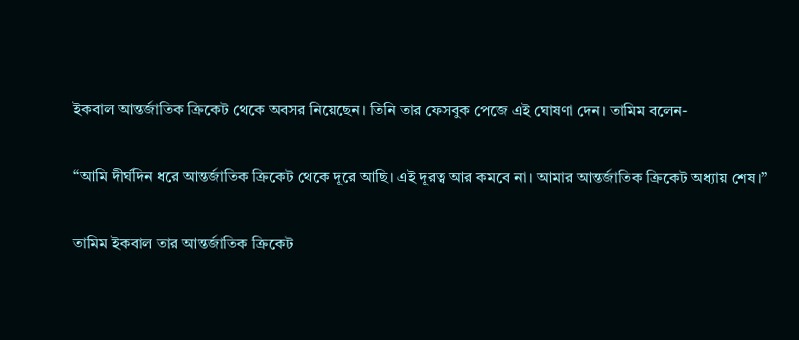ইকবাল আন্তর্জাতিক ক্রিকেট থেকে অবসর নিয়েছেন। তিনি তার ফেসবুক পেজে এই ঘোষণা দেন। তামিম বলেন-

“আমি দীর্ঘদিন ধরে আন্তর্জাতিক ক্রিকেট থেকে দূরে আছি। এই দূরত্ব আর কমবে না। আমার আন্তর্জাতিক ক্রিকেট অধ্যায় শেষ।”

তামিম ইকবাল তার আন্তর্জাতিক ক্রিকেট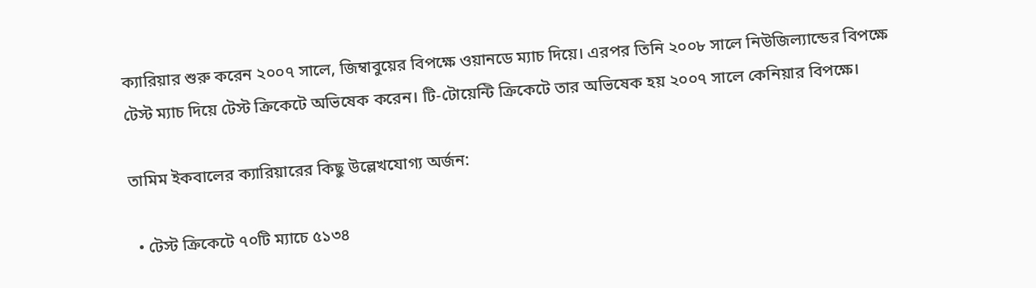ক্যারিয়ার শুরু করেন ২০০৭ সালে, জিম্বাবুয়ের বিপক্ষে ওয়ানডে ম্যাচ দিয়ে। এরপর তিনি ২০০৮ সালে নিউজিল্যান্ডের বিপক্ষে টেস্ট ম্যাচ দিয়ে টেস্ট ক্রিকেটে অভিষেক করেন। টি-টোয়েন্টি ক্রিকেটে তার অভিষেক হয় ২০০৭ সালে কেনিয়ার বিপক্ষে।

তামিম ইকবালের ক্যারিয়ারের কিছু উল্লেখযোগ্য অর্জন:

  • টেস্ট ক্রিকেটে ৭০টি ম্যাচে ৫১৩৪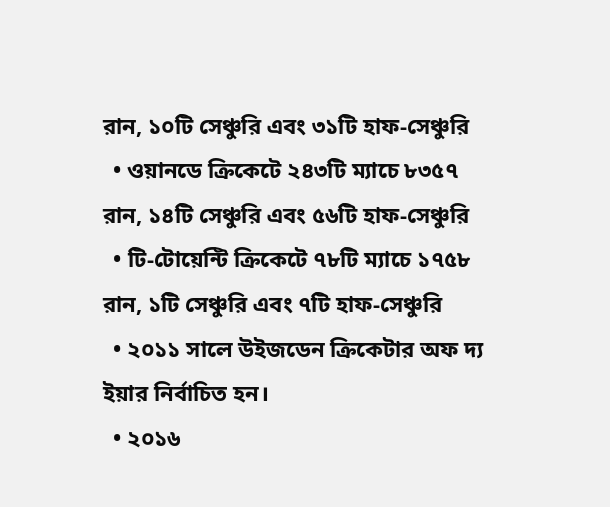রান, ১০টি সেঞ্চুরি এবং ৩১টি হাফ-সেঞ্চুরি
  • ওয়ানডে ক্রিকেটে ২৪৩টি ম্যাচে ৮৩৫৭ রান, ১৪টি সেঞ্চুরি এবং ৫৬টি হাফ-সেঞ্চুরি
  • টি-টোয়েন্টি ক্রিকেটে ৭৮টি ম্যাচে ১৭৫৮ রান, ১টি সেঞ্চুরি এবং ৭টি হাফ-সেঞ্চুরি
  • ২০১১ সালে উইজডেন ক্রিকেটার অফ দ্য ইয়ার নির্বাচিত হন।
  • ২০১৬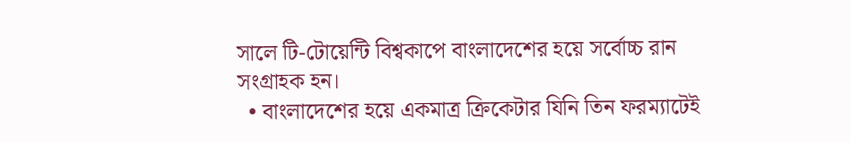সালে টি-টোয়েন্টি বিশ্বকাপে বাংলাদেশের হয়ে সর্বোচ্চ রান সংগ্রাহক হন।
  • বাংলাদেশের হয়ে একমাত্র ক্রিকেটার যিনি তিন ফরম্যাটেই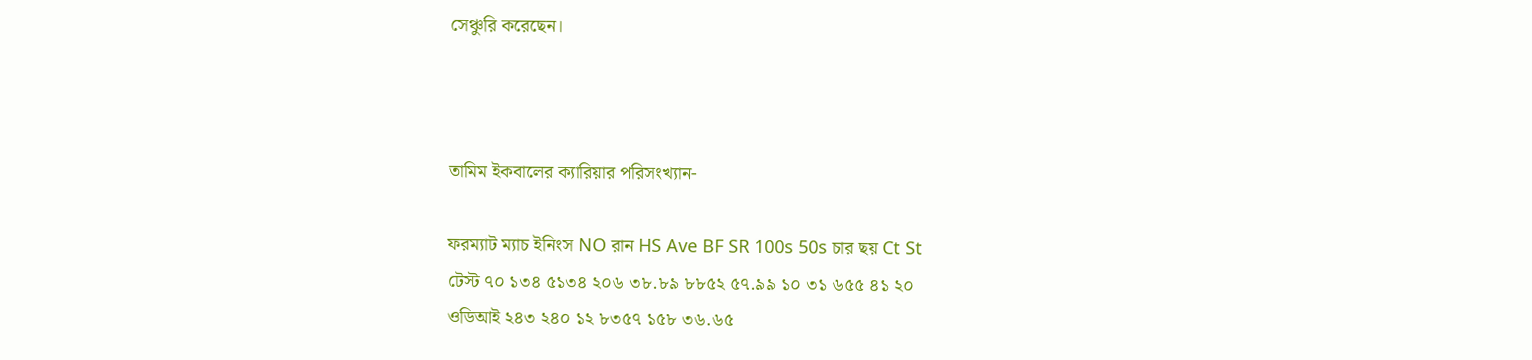সেঞ্চুরি করেছেন।



তামিম ইকবালের ক্যারিয়ার পরিসংখ্যান-

ফরম্যাট ম্যাচ ইনিংস NO রান HS Ave BF SR 100s 50s চার ছয় Ct St
টেস্ট ৭০ ১৩৪ ৫১৩৪ ২০৬ ৩৮.৮৯ ৮৮৫২ ৫৭.৯৯ ১০ ৩১ ৬৫৫ ৪১ ২০
ওডিআই ২৪৩ ২৪০ ১২ ৮৩৫৭ ১৫৮ ৩৬.৬৫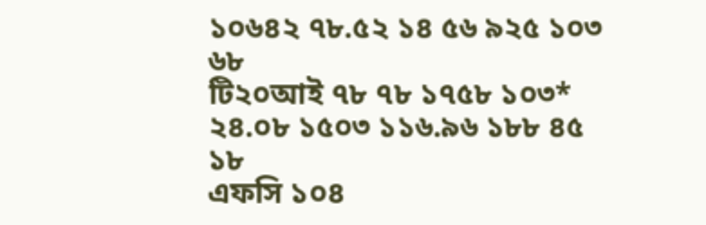১০৬৪২ ৭৮.৫২ ১৪ ৫৬ ৯২৫ ১০৩ ৬৮
টি২০আই ৭৮ ৭৮ ১৭৫৮ ১০৩* ২৪.০৮ ১৫০৩ ১১৬.৯৬ ১৮৮ ৪৫ ১৮
এফসি ১০৪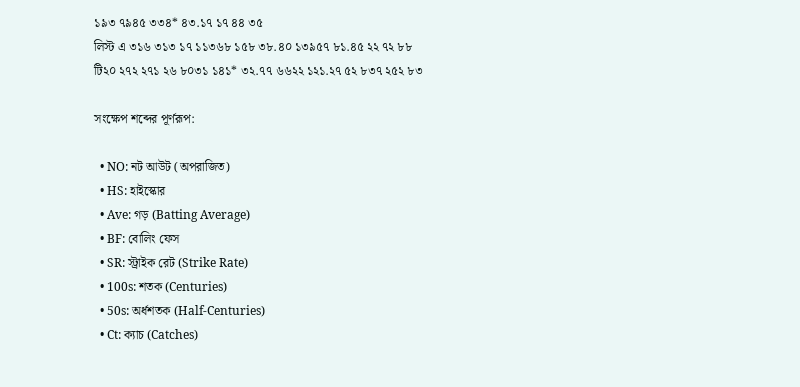১৯৩ ৭৯৪৫ ৩৩৪* ৪৩.১৭ ১৭ ৪৪ ৩৫
লিস্ট এ ৩১৬ ৩১৩ ১৭ ১১৩৬৮ ১৫৮ ৩৮.৪০ ১৩৯৫৭ ৮১.৪৫ ২২ ৭২ ৮৮
টি২০ ২৭২ ২৭১ ২৬ ৮০৩১ ১৪১* ৩২.৭৭ ৬৬২২ ১২১.২৭ ৫২ ৮৩৭ ২৫২ ৮৩

সংক্ষেপ শব্দের পূর্ণরূপ:

  • NO: নট আউট (অপরাজিত)
  • HS: হাইস্কোর
  • Ave: গড় (Batting Average)
  • BF: বোলিং ফেস
  • SR: স্ট্রাইক রেট (Strike Rate)
  • 100s: শতক (Centuries)
  • 50s: অর্ধশতক (Half-Centuries)
  • Ct: ক্যাচ (Catches)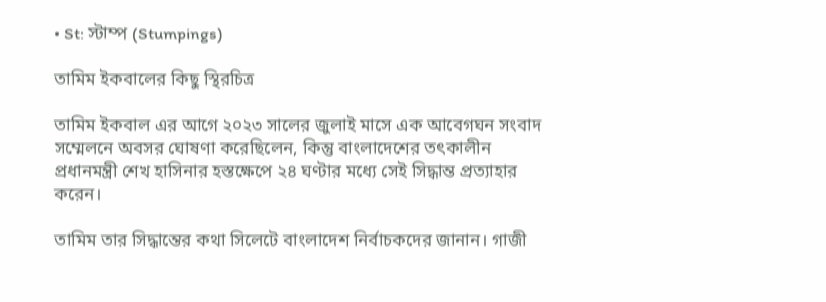• St: স্টাম্প (Stumpings)

তামিম ইকবালের কিছু স্থিরচিত্র

তামিম ইকবাল এর আগে ২০২৩ সালের জুলাই মাসে এক আবেগঘন সংবাদ সম্মেলনে অবসর ঘোষণা করেছিলেন, কিন্তু বাংলাদেশের তৎকালীন প্রধানমন্ত্রী শেখ হাসিনার হস্তক্ষেপে ২৪ ঘণ্টার মধ্যে সেই সিদ্ধান্ত প্রত্যাহার করেন।

তামিম তার সিদ্ধান্তের কথা সিলেটে বাংলাদেশ নির্বাচকদের জানান। গাজী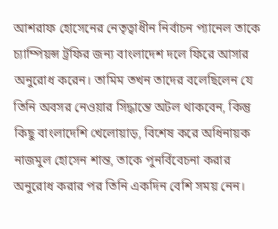আশরাফ হোসেনের নেতৃত্বাধীন নির্বাচন প্যানেল তাকে চ্যাম্পিয়ন্স ট্রফির জন্য বাংলাদেশ দলে ফিরে আসার অনুরোধ করেন। তামিম তখন তাদের বলেছিলেন যে তিনি অবসর নেওয়ার সিদ্ধান্তে অটল থাকবেন, কিন্তু কিছু বাংলাদেশি খেলোয়াড়, বিশেষ করে অধিনায়ক নাজমুল হোসেন শান্ত, তাকে পুনর্বিবেচনা করার অনুরোধ করার পর তিনি একদিন বেশি সময় নেন।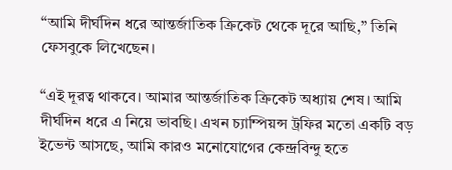“আমি দীর্ঘদিন ধরে আন্তর্জাতিক ক্রিকেট থেকে দূরে আছি,” তিনি ফেসবুকে লিখেছেন।

“এই দূরত্ব থাকবে। আমার আন্তর্জাতিক ক্রিকেট অধ্যায় শেষ। আমি দীর্ঘদিন ধরে এ নিয়ে ভাবছি। এখন চ্যাম্পিয়ন্স ট্রফির মতো একটি বড় ইভেন্ট আসছে, আমি কারও মনোযোগের কেন্দ্রবিন্দু হতে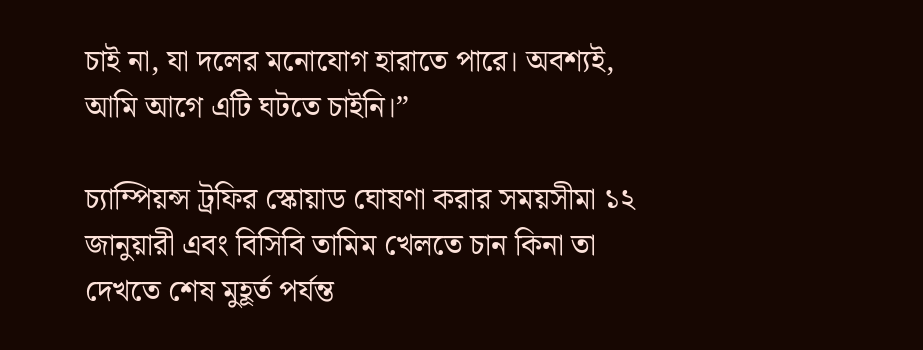চাই না, যা দলের মনোযোগ হারাতে পারে। অবশ্যই, আমি আগে এটি ঘটতে চাইনি।”

চ্যাম্পিয়ন্স ট্রফির স্কোয়াড ঘোষণা করার সময়সীমা ১২ জানুয়ারী এবং বিসিবি তামিম খেলতে চান কিনা তা দেখতে শেষ মুহূর্ত পর্যন্ত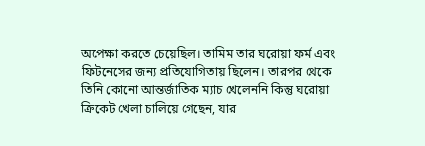অপেক্ষা করতে চেয়েছিল। তামিম তার ঘরোয়া ফর্ম এবং ফিটনেসের জন্য প্রতিযোগিতায় ছিলেন। তারপর থেকে তিনি কোনো আন্তর্জাতিক ম্যাচ খেলেননি কিন্তু ঘরোয়া ক্রিকেট খেলা চালিয়ে গেছেন, যার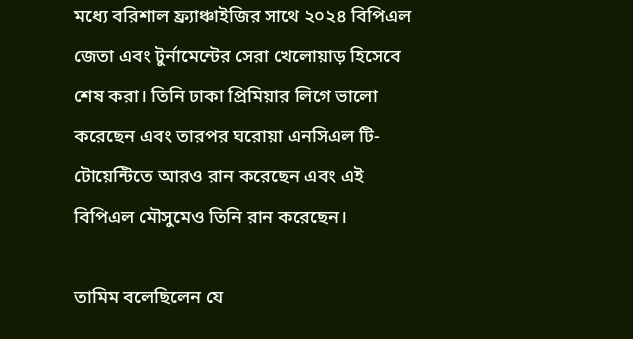মধ্যে বরিশাল ফ্র্যাঞ্চাইজির সাথে ২০২৪ বিপিএল জেতা এবং টুর্নামেন্টের সেরা খেলোয়াড় হিসেবে শেষ করা। তিনি ঢাকা প্রিমিয়ার লিগে ভালো করেছেন এবং তারপর ঘরোয়া এনসিএল টি-টোয়েন্টিতে আরও রান করেছেন এবং এই বিপিএল মৌসুমেও তিনি রান করেছেন।

তামিম বলেছিলেন যে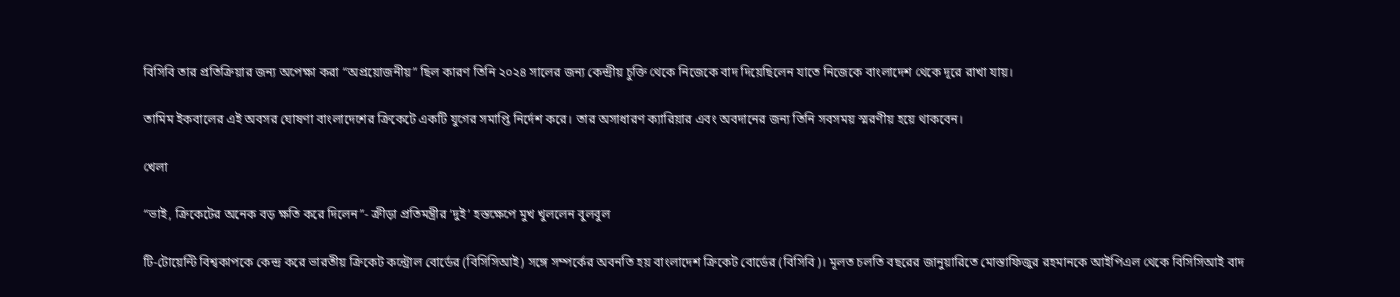বিসিবি তার প্রতিক্রিয়ার জন্য অপেক্ষা করা “অপ্রয়োজনীয়” ছিল কারণ তিনি ২০২৪ সালের জন্য কেন্দ্রীয় চুক্তি থেকে নিজেকে বাদ দিয়েছিলেন যাতে নিজেকে বাংলাদেশ থেকে দূরে রাখা যায়।

তামিম ইকবালের এই অবসর ঘোষণা বাংলাদেশের ক্রিকেটে একটি যুগের সমাপ্তি নির্দেশ করে। তার অসাধারণ ক্যারিয়ার এবং অবদানের জন্য তিনি সবসময় স্মরণীয় হয়ে থাকবেন।

খেলা

“ভাই, ক্রিকেটের অনেক বড় ক্ষতি করে দিলেন”- ক্রীড়া প্রতিমন্ত্রীর ‘দুই’ হস্তক্ষেপে মুখ খুললেন বুলবুল

টি-টোয়েন্টি বিশ্বকাপকে কেন্দ্র করে ভারতীয় ক্রিকেট কন্ট্রোল বোর্ডের (বিসিসিআই) সঙ্গে সম্পর্কের অবনতি হয় বাংলাদেশ ক্রিকেট বোর্ডের (বিসিবি)। মূলত চলতি বছরের জানুয়ারিতে মোস্তাফিজুর রহমানকে আইপিএল থেকে বিসিসিআই বাদ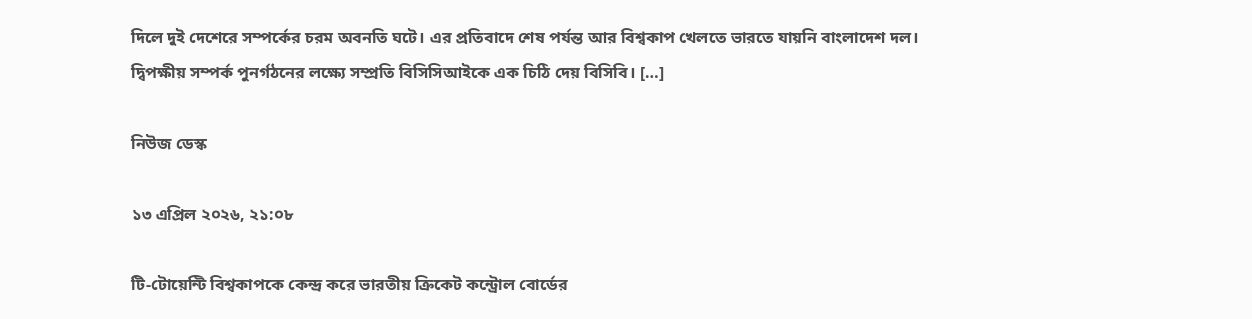দিলে দুই দেশেরে সম্পর্কের চরম অবনতি ঘটে। এর প্রতিবাদে শেষ পর্যন্ত আর বিশ্বকাপ খেলতে ভারতে যায়নি বাংলাদেশ দল। দ্বিপক্ষীয় সম্পর্ক পুনর্গঠনের লক্ষ্যে সম্প্রতি বিসিসিআইকে এক চিঠি দেয় বিসিবি। […]

নিউজ ডেস্ক

১৩ এপ্রিল ২০২৬, ২১:০৮

টি-টোয়েন্টি বিশ্বকাপকে কেন্দ্র করে ভারতীয় ক্রিকেট কন্ট্রোল বোর্ডের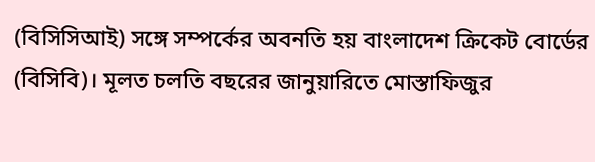(বিসিসিআই) সঙ্গে সম্পর্কের অবনতি হয় বাংলাদেশ ক্রিকেট বোর্ডের (বিসিবি)। মূলত চলতি বছরের জানুয়ারিতে মোস্তাফিজুর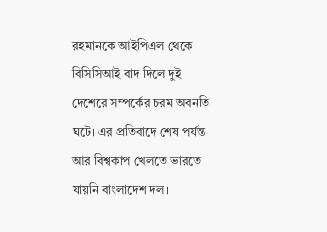রহমানকে আইপিএল থেকে বিসিসিআই বাদ দিলে দুই দেশেরে সম্পর্কের চরম অবনতি ঘটে। এর প্রতিবাদে শেষ পর্যন্ত আর বিশ্বকাপ খেলতে ভারতে যায়নি বাংলাদেশ দল।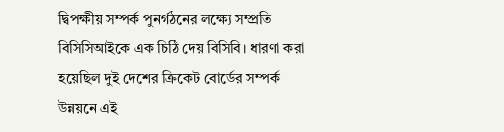দ্বিপক্ষীয় সম্পর্ক পুনর্গঠনের লক্ষ্যে সম্প্রতি বিসিসিআইকে এক চিঠি দেয় বিসিবি। ধারণা করা হয়েছিল দুই দেশের ক্রিকেট বোর্ডের সম্পর্ক উন্নয়নে এই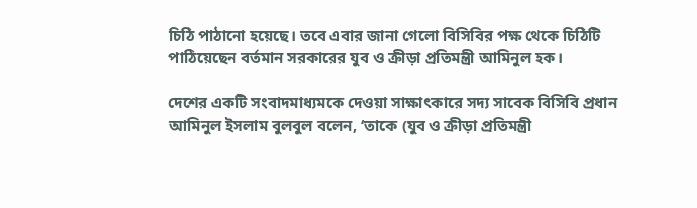চিঠি পাঠানো হয়েছে। তবে এবার জানা গেলো বিসিবির পক্ষ থেকে চিঠিটি পাঠিয়েছেন বর্তমান সরকারের যুব ও ক্রীড়া প্রতিমন্ত্রী আমিনুল হক।

দেশের একটি সংবাদমাধ্যমকে দেওয়া সাক্ষাৎকারে সদ্য সাবেক বিসিবি প্রধান আমিনুল ইসলাম বুলবুল বলেন, ‘তাকে (যুব ও ক্রীড়া প্রতিমন্ত্রী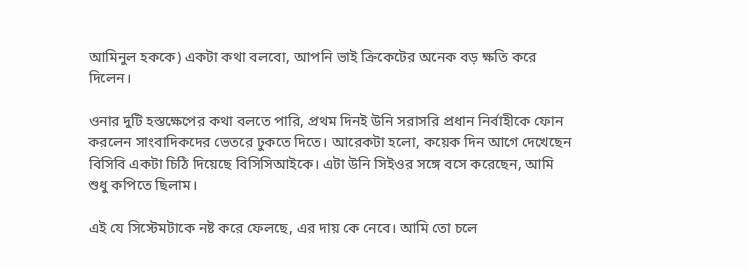আমিনুল হককে) একটা কথা বলবো, আপনি ভাই ক্রিকেটের অনেক বড় ক্ষতি করে দিলেন।

ওনার দুটি হস্তক্ষেপের কথা বলতে পারি, প্রথম দিনই উনি সরাসরি প্রধান নির্বাহীকে ফোন করলেন সাংবাদিকদের ভেতরে ঢুকতে দিতে। আরেকটা হলো, কয়েক দিন আগে দেখেছেন বিসিবি একটা চিঠি দিয়েছে বিসিসিআইকে। এটা উনি সিইওর সঙ্গে বসে করেছেন, আমি শুধু কপিতে ছিলাম।

এই যে সিস্টেমটাকে নষ্ট করে ফেলছে, এর দায় কে নেবে। আমি তো চলে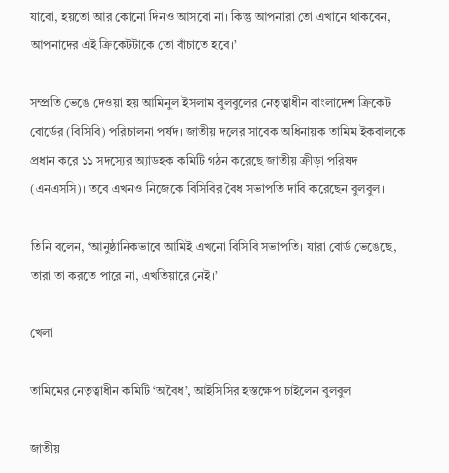যাবো, হয়তো আর কোনো দিনও আসবো না। কিন্তু আপনারা তো এখানে থাকবেন, আপনাদের এই ক্রিকেটটাকে তো বাঁচাতে হবে।’

সম্প্রতি ভেঙে দেওয়া হয় আমিনুল ইসলাম বুলবুলের নেতৃত্বাধীন বাংলাদেশ ক্রিকেট বোর্ডের (বিসিবি) পরিচালনা পর্ষদ। জাতীয় দলের সাবেক অধিনায়ক তামিম ইকবালকে প্রধান করে ১১ সদস্যের অ্যাডহক কমিটি গঠন করেছে জাতীয় ক্রীড়া পরিষদ (এনএসসি)। তবে এখনও নিজেকে বিসিবির বৈধ সভাপতি দাবি করেছেন বুলবুল।

তিনি বলেন, ‘আনুষ্ঠানিকভাবে আমিই এখনো বিসিবি সভাপতি। যারা বোর্ড ভেঙেছে, তারা তা করতে পারে না, এখতিয়ারে নেই।’

খেলা

তামিমের নেতৃত্বাধীন কমিটি ‘অবৈধ’, আইসিসির হস্তক্ষেপ চাইলেন বুলবুল

জাতীয়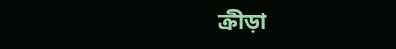ক্রীড়া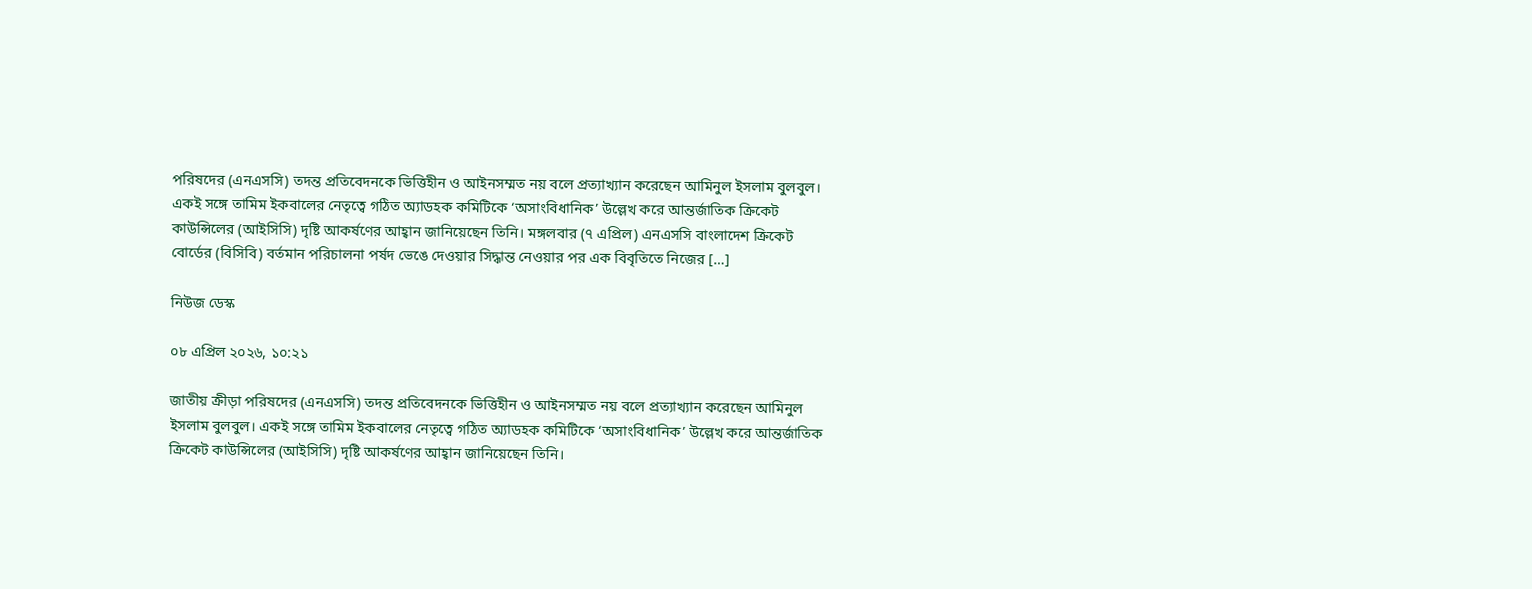পরিষদের (এনএসসি) তদন্ত প্রতিবেদনকে ভিত্তিহীন ও আইনসম্মত নয় বলে প্রত্যাখ্যান করেছেন আমিনুল ইসলাম বুলবুল। একই সঙ্গে তামিম ইকবালের নেতৃত্বে গঠিত অ্যাডহক কমিটিকে ‘অসাংবিধানিক’ উল্লেখ করে আন্তর্জাতিক ক্রিকেট কাউন্সিলের (আইসিসি) দৃষ্টি আকর্ষণের আহ্বান জানিয়েছেন তিনি। মঙ্গলবার (৭ এপ্রিল) এনএসসি বাংলাদেশ ক্রিকেট বোর্ডের (বিসিবি) বর্তমান পরিচালনা পর্ষদ ভেঙে দেওয়ার সিদ্ধান্ত নেওয়ার পর এক বিবৃতিতে নিজের […]

নিউজ ডেস্ক

০৮ এপ্রিল ২০২৬, ১০:২১

জাতীয় ক্রীড়া পরিষদের (এনএসসি) তদন্ত প্রতিবেদনকে ভিত্তিহীন ও আইনসম্মত নয় বলে প্রত্যাখ্যান করেছেন আমিনুল ইসলাম বুলবুল। একই সঙ্গে তামিম ইকবালের নেতৃত্বে গঠিত অ্যাডহক কমিটিকে ‘অসাংবিধানিক’ উল্লেখ করে আন্তর্জাতিক ক্রিকেট কাউন্সিলের (আইসিসি) দৃষ্টি আকর্ষণের আহ্বান জানিয়েছেন তিনি।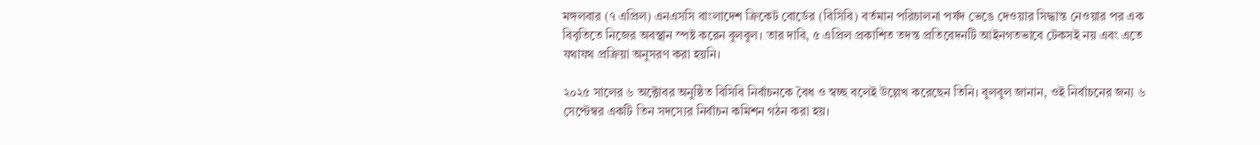মঙ্গলবার (৭ এপ্রিল) এনএসসি বাংলাদেশ ক্রিকেট বোর্ডের (বিসিবি) বর্তমান পরিচালনা পর্ষদ ভেঙে দেওয়ার সিদ্ধান্ত নেওয়ার পর এক বিবৃতিতে নিজের অবস্থান স্পষ্ট করেন বুলবুল। তার দাবি, ৫ এপ্রিল প্রকাশিত তদন্ত প্রতিবেদনটি আইনগতভাবে টেকসই নয় এবং এতে যথাযথ প্রক্রিয়া অনুসরণ করা হয়নি।

২০২৫ সালের ৬ অক্টোবর অনুষ্ঠিত বিসিবি নির্বাচনকে বৈধ ও স্বচ্ছ বলেই উল্লেখ করেছেন তিনি। বুলবুল জানান, ওই নির্বাচনের জন্য ৬ সেপ্টেম্বর একটি তিন সদস্যের নির্বাচন কমিশন গঠন করা হয়।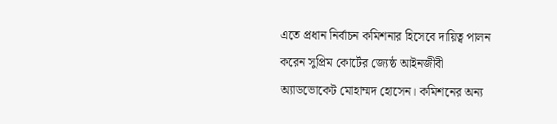এতে প্রধান নির্বাচন কমিশনার হিসেবে দায়িত্ব পালন করেন সুপ্রিম কোর্টের জ্যেষ্ঠ আইনজীবী অ্যাডভোকেট মোহাম্মদ হোসেন। কমিশনের অন্য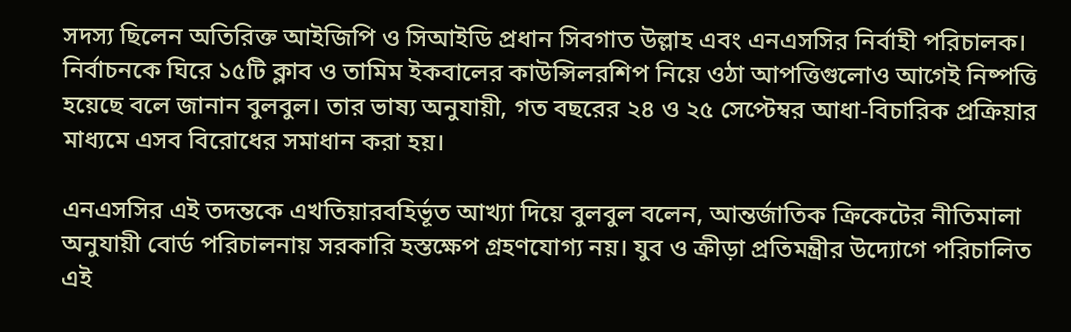সদস্য ছিলেন অতিরিক্ত আইজিপি ও সিআইডি প্রধান সিবগাত উল্লাহ এবং এনএসসির নির্বাহী পরিচালক।
নির্বাচনকে ঘিরে ১৫টি ক্লাব ও তামিম ইকবালের কাউন্সিলরশিপ নিয়ে ওঠা আপত্তিগুলোও আগেই নিষ্পত্তি হয়েছে বলে জানান বুলবুল। তার ভাষ্য অনুযায়ী, গত বছরের ২৪ ও ২৫ সেপ্টেম্বর আধা-বিচারিক প্রক্রিয়ার মাধ্যমে এসব বিরোধের সমাধান করা হয়।

এনএসসির এই তদন্তকে এখতিয়ারবহির্ভূত আখ্যা দিয়ে বুলবুল বলেন, আন্তর্জাতিক ক্রিকেটের নীতিমালা অনুযায়ী বোর্ড পরিচালনায় সরকারি হস্তক্ষেপ গ্রহণযোগ্য নয়। যুব ও ক্রীড়া প্রতিমন্ত্রীর উদ্যোগে পরিচালিত এই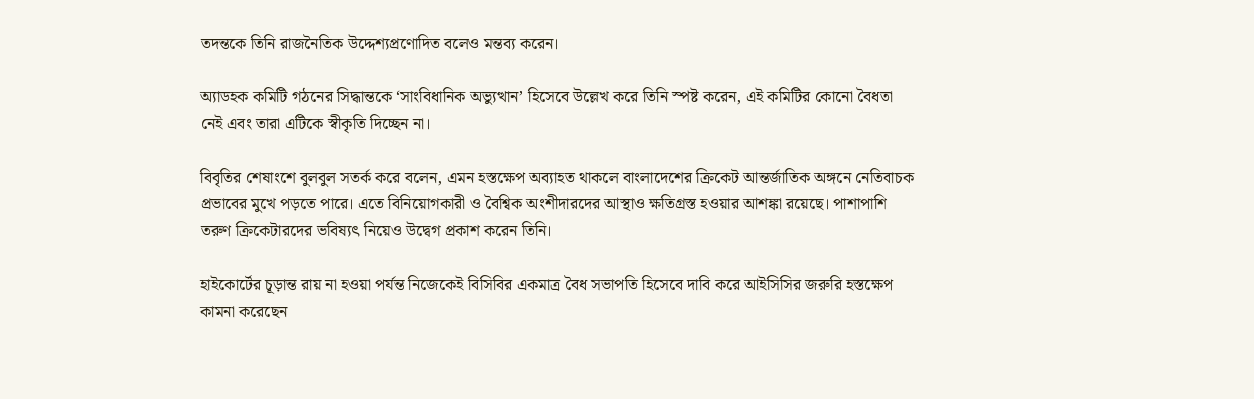তদন্তকে তিনি রাজনৈতিক উদ্দেশ্যপ্রণোদিত বলেও মন্তব্য করেন।

অ্যাডহক কমিটি গঠনের সিদ্ধান্তকে ‘সাংবিধানিক অভ্যুত্থান’ হিসেবে উল্লেখ করে তিনি স্পষ্ট করেন, এই কমিটির কোনো বৈধতা নেই এবং তারা এটিকে স্বীকৃতি দিচ্ছেন না।

বিবৃতির শেষাংশে বুলবুল সতর্ক করে বলেন, এমন হস্তক্ষেপ অব্যাহত থাকলে বাংলাদেশের ক্রিকেট আন্তর্জাতিক অঙ্গনে নেতিবাচক প্রভাবের মুখে পড়তে পারে। এতে বিনিয়োগকারী ও বৈশ্বিক অংশীদারদের আস্থাও ক্ষতিগ্রস্ত হওয়ার আশঙ্কা রয়েছে। পাশাপাশি তরুণ ক্রিকেটারদের ভবিষ্যৎ নিয়েও উদ্বেগ প্রকাশ করেন তিনি।

হাইকোর্টের চূড়ান্ত রায় না হওয়া পর্যন্ত নিজেকেই বিসিবির একমাত্র বৈধ সভাপতি হিসেবে দাবি করে আইসিসির জরুরি হস্তক্ষেপ কামনা করেছেন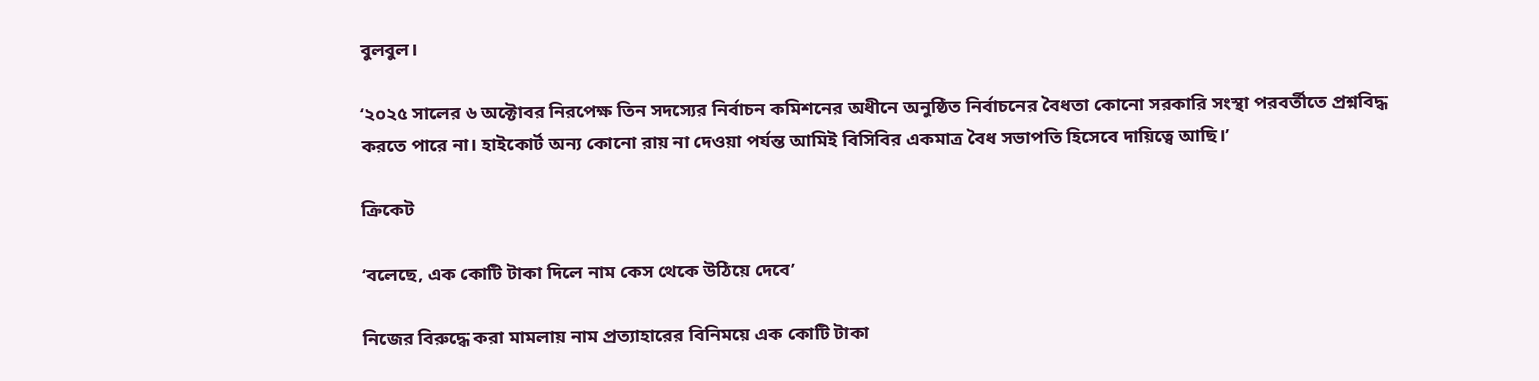বুলবুল।

‘২০২৫ সালের ৬ অক্টোবর নিরপেক্ষ তিন সদস্যের নির্বাচন কমিশনের অধীনে অনুষ্ঠিত নির্বাচনের বৈধতা কোনো সরকারি সংস্থা পরবর্তীতে প্রশ্নবিদ্ধ করতে পারে না। হাইকোর্ট অন্য কোনো রায় না দেওয়া পর্যন্ত আমিই বিসিবির একমাত্র বৈধ সভাপতি হিসেবে দায়িত্বে আছি।’

ক্রিকেট

‘বলেছে, এক কোটি টাকা দিলে নাম কেস থেকে উঠিয়ে দেবে’

নিজের বিরুদ্ধে করা মামলায় নাম প্রত্যাহারের বিনিময়ে এক কোটি টাকা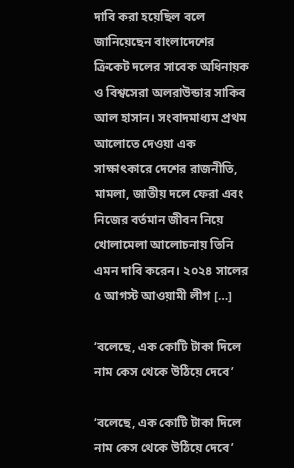দাবি করা হয়েছিল বলে জানিয়েছেন বাংলাদেশের ক্রিকেট দলের সাবেক অধিনায়ক ও বিশ্বসেরা অলরাউন্ডার সাকিব আল হাসান। সংবাদমাধ্যম প্রথম আলোতে দেওয়া এক সাক্ষাৎকারে দেশের রাজনীতি, মামলা, জাতীয় দলে ফেরা এবং নিজের বর্তমান জীবন নিয়ে খোলামেলা আলোচনায় তিনি এমন দাবি করেন। ২০২৪ সালের ৫ আগস্ট আওয়ামী লীগ […]

‘বলেছে, এক কোটি টাকা দিলে নাম কেস থেকে উঠিয়ে দেবে’

‘বলেছে, এক কোটি টাকা দিলে নাম কেস থেকে উঠিয়ে দেবে’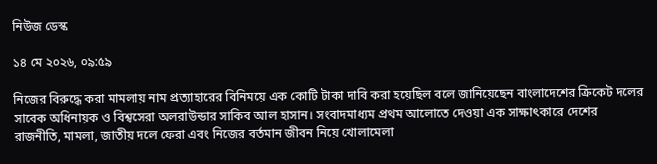নিউজ ডেস্ক

১৪ মে ২০২৬, ০৯:৫৯

নিজের বিরুদ্ধে করা মামলায় নাম প্রত্যাহারের বিনিময়ে এক কোটি টাকা দাবি করা হয়েছিল বলে জানিয়েছেন বাংলাদেশের ক্রিকেট দলের সাবেক অধিনায়ক ও বিশ্বসেরা অলরাউন্ডার সাকিব আল হাসান। সংবাদমাধ্যম প্রথম আলোতে দেওয়া এক সাক্ষাৎকারে দেশের রাজনীতি, মামলা, জাতীয় দলে ফেরা এবং নিজের বর্তমান জীবন নিয়ে খোলামেলা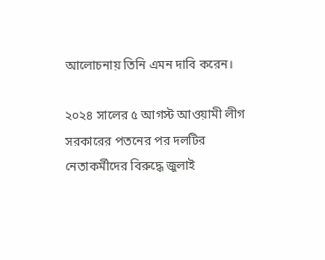আলোচনায় তিনি এমন দাবি করেন।

২০২৪ সালের ৫ আগস্ট আওয়ামী লীগ সরকারের পতনের পর দলটির নেতাকর্মীদের বিরুদ্ধে জুলাই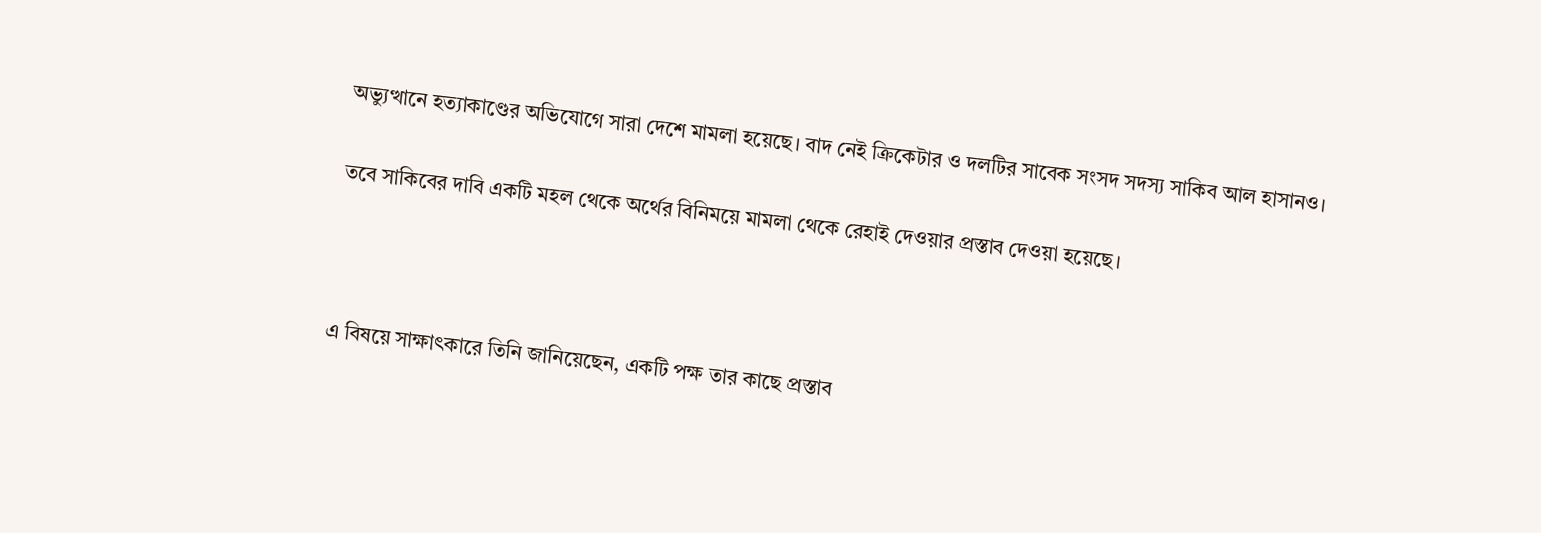অভ্যুত্থানে হত্যাকাণ্ডের অভিযোগে সারা দেশে মামলা হয়েছে। বাদ নেই ক্রিকেটার ও দলটির সাবেক সংসদ সদস্য সাকিব আল হাসানও।

তবে সাকিবের দাবি একটি মহল থেকে অর্থের বিনিময়ে মামলা থেকে রেহাই দেওয়ার প্রস্তাব দেওয়া হয়েছে।



এ বিষয়ে সাক্ষাৎকারে তিনি জানিয়েছেন, একটি পক্ষ তার কাছে প্রস্তাব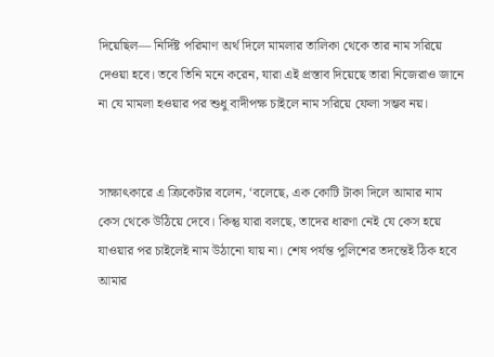দিয়েছিল— নির্দিষ্ট পরিমাণ অর্থ দিলে মামলার তালিকা থেকে তার নাম সরিয়ে দেওয়া হবে। তবে তিনি মনে করেন, যারা এই প্রস্তাব দিয়েছে তারা নিজেরাও জানে না যে মামলা হওয়ার পর শুধু বাদীপক্ষ চাইলে নাম সরিয়ে ফেলা সম্ভব নয়।


সাক্ষাৎকারে এ ক্রিকেটার বলেন, ‘বলেছে, এক কোটি টাকা দিলে আমার নাম কেস থেকে উঠিয়ে দেবে। কিন্তু যারা বলছে, তাদের ধারণা নেই যে কেস হয়ে যাওয়ার পর চাইলেই নাম উঠানো যায় না। শেষ পর্যন্ত পুলিশের তদন্তেই ঠিক হবে আমার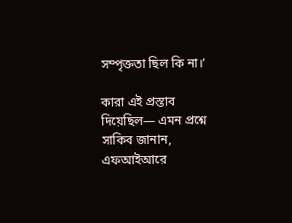সম্পৃক্ততা ছিল কি না।’

কারা এই প্রস্তাব দিয়েছিল— এমন প্রশ্নে সাকিব জানান, এফআইআরে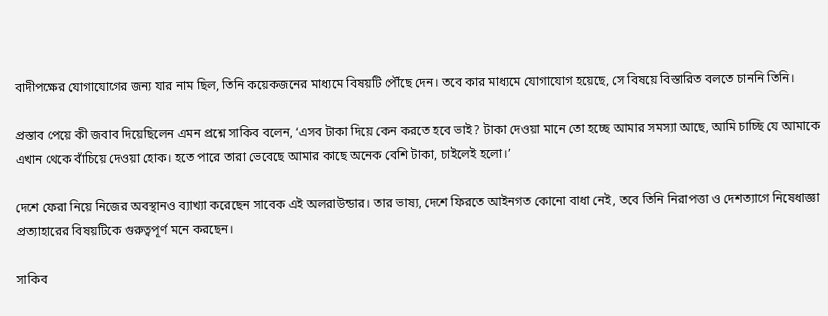বাদীপক্ষের যোগাযোগের জন্য যার নাম ছিল, তিনি কয়েকজনের মাধ্যমে বিষয়টি পৌঁছে দেন। তবে কার মাধ্যমে যোগাযোগ হয়েছে, সে বিষয়ে বিস্তারিত বলতে চাননি তিনি।

প্রস্তাব পেয়ে কী জবাব দিয়েছিলেন এমন প্রশ্নে সাকিব বলেন, ‘এসব টাকা দিয়ে কেন করতে হবে ভাই? টাকা দেওয়া মানে তো হচ্ছে আমার সমস্যা আছে, আমি চাচ্ছি যে আমাকে এখান থেকে বাঁচিয়ে দেওয়া হোক। হতে পারে তারা ভেবেছে আমার কাছে অনেক বেশি টাকা, চাইলেই হলো।’

দেশে ফেরা নিয়ে নিজের অবস্থানও ব্যাখ্যা করেছেন সাবেক এই অলরাউন্ডার। তার ভাষ্য, দেশে ফিরতে আইনগত কোনো বাধা নেই, তবে তিনি নিরাপত্তা ও দেশত্যাগে নিষেধাজ্ঞা প্রত্যাহারের বিষয়টিকে গুরুত্বপূর্ণ মনে করছেন।

সাকিব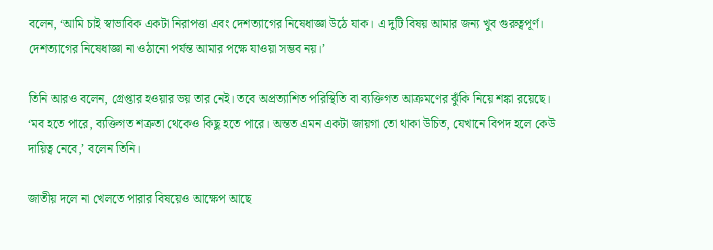বলেন, ‘আমি চাই স্বাভাবিক একটা নিরাপত্তা এবং দেশত্যাগের নিষেধাজ্ঞা উঠে যাক। এ দুটি বিষয় আমার জন্য খুব গুরুত্বপূর্ণ। দেশত্যাগের নিষেধাজ্ঞা না ওঠানো পর্যন্ত আমার পক্ষে যাওয়া সম্ভব নয়।’

তিনি আরও বলেন, গ্রেপ্তার হওয়ার ভয় তার নেই। তবে অপ্রত্যাশিত পরিস্থিতি বা ব্যক্তিগত আক্রমণের ঝুঁকি নিয়ে শঙ্কা রয়েছে। ‘মব হতে পারে, ব্যক্তিগত শত্রুতা থেকেও কিছু হতে পারে। অন্তত এমন একটা জায়গা তো থাকা উচিত, যেখানে বিপদ হলে কেউ দায়িত্ব নেবে,’ বলেন তিনি।

জাতীয় দলে না খেলতে পারার বিষয়েও আক্ষেপ আছে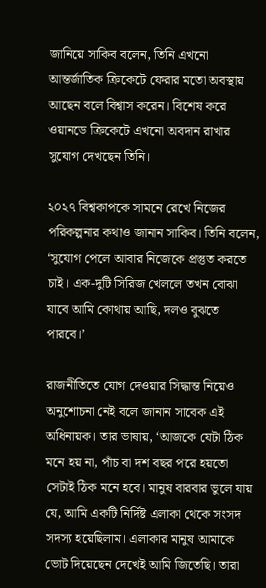জানিয়ে সাকিব বলেন, তিনি এখনো আন্তর্জাতিক ক্রিকেটে ফেরার মতো অবস্থায় আছেন বলে বিশ্বাস করেন। বিশেষ করে ওয়ানডে ক্রিকেটে এখনো অবদান রাখার সুযোগ দেখছেন তিনি।

২০২৭ বিশ্বকাপকে সামনে রেখে নিজের পরিকল্পনার কথাও জানান সাকিব। তিনি বলেন, ‘সুযোগ পেলে আবার নিজেকে প্রস্তুত করতে চাই। এক-দুটি সিরিজ খেললে তখন বোঝা যাবে আমি কোথায় আছি, দলও বুঝতে পারবে।’

রাজনীতিতে যোগ দেওয়ার সিদ্ধান্ত নিয়েও অনুশোচনা নেই বলে জানান সাবেক এই অধিনায়ক। তার ভাষায়, ‘আজকে যেটা ঠিক মনে হয় না, পাঁচ বা দশ বছর পরে হয়তো সেটাই ঠিক মনে হবে। মানুষ বারবার ভুলে যায় যে, আমি একটি নির্দিষ্ট এলাকা থেকে সংসদ সদস্য হয়েছিলাম। এলাকার মানুষ আমাকে ভোট দিয়েছেন দেখেই আমি জিতেছি। তারা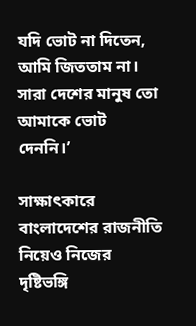যদি ভোট না দিতেন, আমি জিততাম না। সারা দেশের মানুষ তো আমাকে ভোট দেননি।’

সাক্ষাৎকারে বাংলাদেশের রাজনীতি নিয়েও নিজের দৃষ্টিভঙ্গি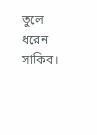তুলে ধরেন সাকিব।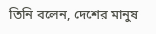তিনি বলেন, দেশের মানুষ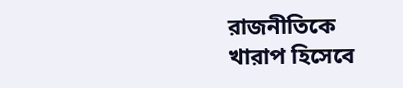রাজনীতিকে খারাপ হিসেবে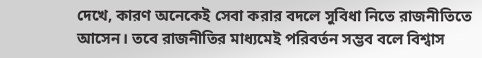দেখে, কারণ অনেকেই সেবা করার বদলে সুবিধা নিতে রাজনীতিতে আসেন। তবে রাজনীতির মাধ্যমেই পরিবর্তন সম্ভব বলে বিশ্বাস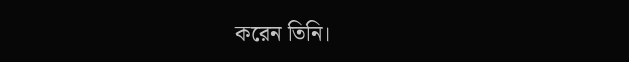করেন তিনি।